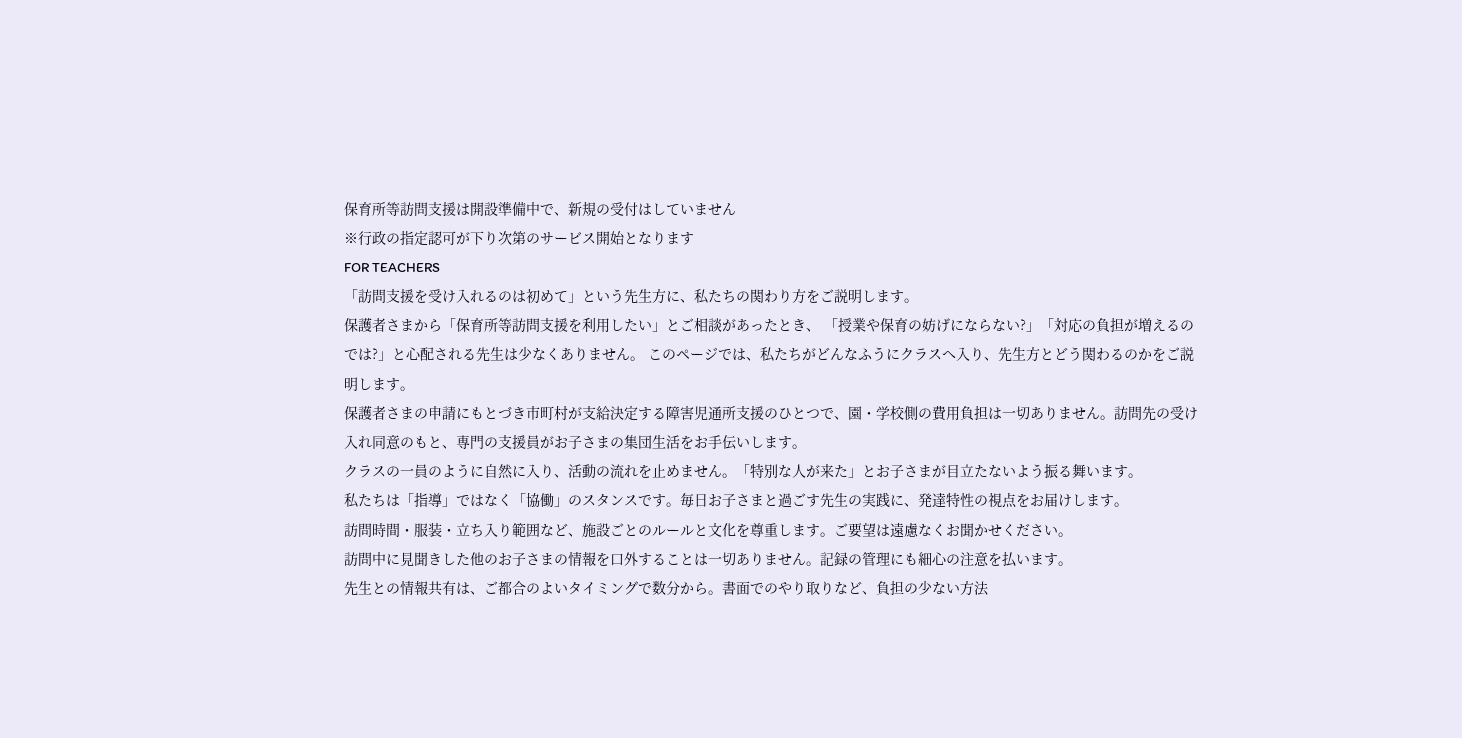保育所等訪問支援は開設準備中で、新規の受付はしていません
※行政の指定認可が下り次第のサービス開始となります
FOR TEACHERS
「訪問支援を受け入れるのは初めて」という先生方に、私たちの関わり方をご説明します。
保護者さまから「保育所等訪問支援を利用したい」とご相談があったとき、 「授業や保育の妨げにならない?」「対応の負担が増えるのでは?」と心配される先生は少なくありません。 このページでは、私たちがどんなふうにクラスへ入り、先生方とどう関わるのかをご説明します。
保護者さまの申請にもとづき市町村が支給決定する障害児通所支援のひとつで、園・学校側の費用負担は一切ありません。訪問先の受け入れ同意のもと、専門の支援員がお子さまの集団生活をお手伝いします。
クラスの一員のように自然に入り、活動の流れを止めません。「特別な人が来た」とお子さまが目立たないよう振る舞います。
私たちは「指導」ではなく「協働」のスタンスです。毎日お子さまと過ごす先生の実践に、発達特性の視点をお届けします。
訪問時間・服装・立ち入り範囲など、施設ごとのルールと文化を尊重します。ご要望は遠慮なくお聞かせください。
訪問中に見聞きした他のお子さまの情報を口外することは一切ありません。記録の管理にも細心の注意を払います。
先生との情報共有は、ご都合のよいタイミングで数分から。書面でのやり取りなど、負担の少ない方法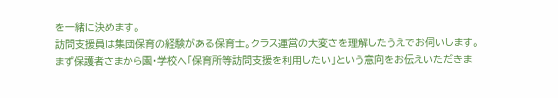を一緒に決めます。
訪問支援員は集団保育の経験がある保育士。クラス運営の大変さを理解したうえでお伺いします。
まず保護者さまから園・学校へ「保育所等訪問支援を利用したい」という意向をお伝えいただきま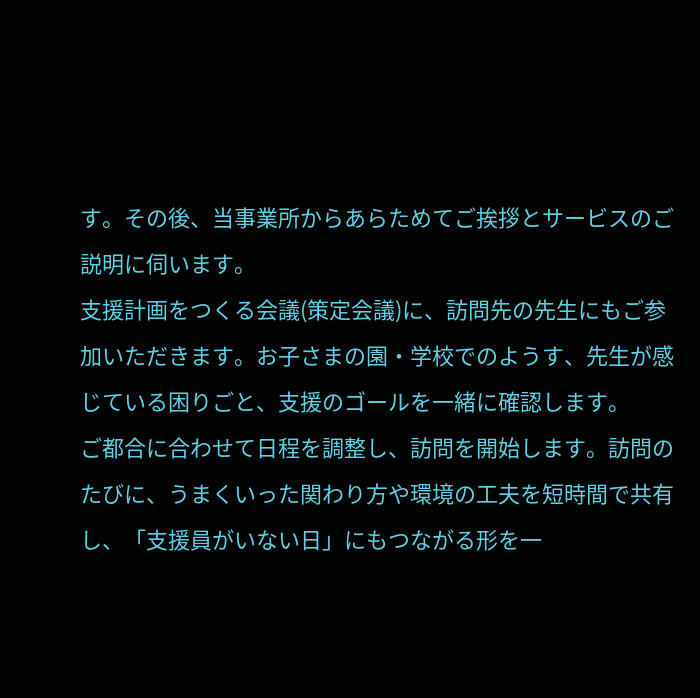す。その後、当事業所からあらためてご挨拶とサービスのご説明に伺います。
支援計画をつくる会議(策定会議)に、訪問先の先生にもご参加いただきます。お子さまの園・学校でのようす、先生が感じている困りごと、支援のゴールを一緒に確認します。
ご都合に合わせて日程を調整し、訪問を開始します。訪問のたびに、うまくいった関わり方や環境の工夫を短時間で共有し、「支援員がいない日」にもつながる形を一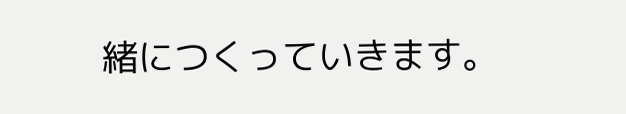緒につくっていきます。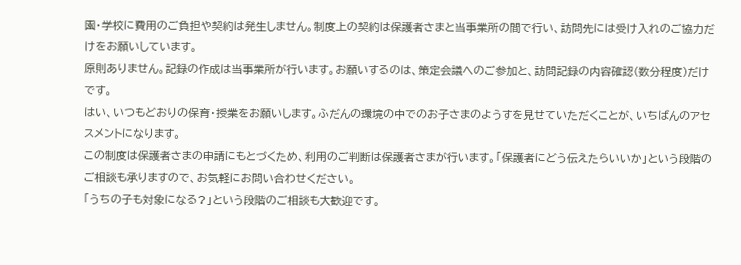園・学校に費用のご負担や契約は発生しません。制度上の契約は保護者さまと当事業所の間で行い、訪問先には受け入れのご協力だけをお願いしています。
原則ありません。記録の作成は当事業所が行います。お願いするのは、策定会議へのご参加と、訪問記録の内容確認(数分程度)だけです。
はい、いつもどおりの保育・授業をお願いします。ふだんの環境の中でのお子さまのようすを見せていただくことが、いちばんのアセスメントになります。
この制度は保護者さまの申請にもとづくため、利用のご判断は保護者さまが行います。「保護者にどう伝えたらいいか」という段階のご相談も承りますので、お気軽にお問い合わせください。
「うちの子も対象になる?」という段階のご相談も大歓迎です。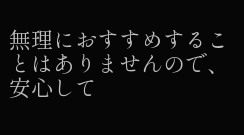無理におすすめすることはありませんので、安心して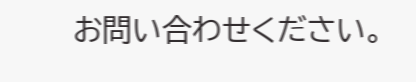お問い合わせください。